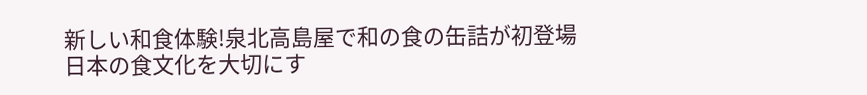新しい和食体験!泉北高島屋で和の食の缶詰が初登場
日本の食文化を大切にす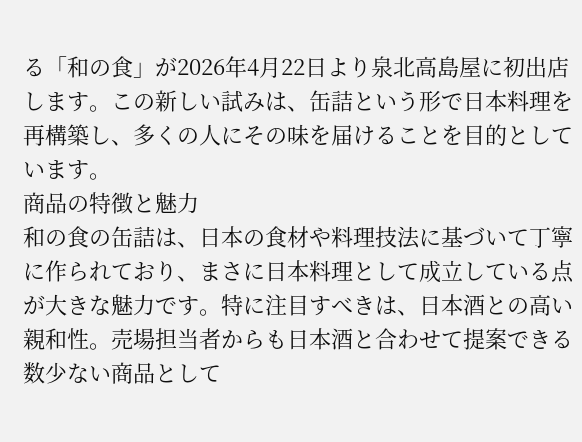る「和の食」が2026年4月22日より泉北高島屋に初出店します。この新しい試みは、缶詰という形で日本料理を再構築し、多くの人にその味を届けることを目的としています。
商品の特徴と魅力
和の食の缶詰は、日本の食材や料理技法に基づいて丁寧に作られており、まさに日本料理として成立している点が大きな魅力です。特に注目すべきは、日本酒との高い親和性。売場担当者からも日本酒と合わせて提案できる数少ない商品として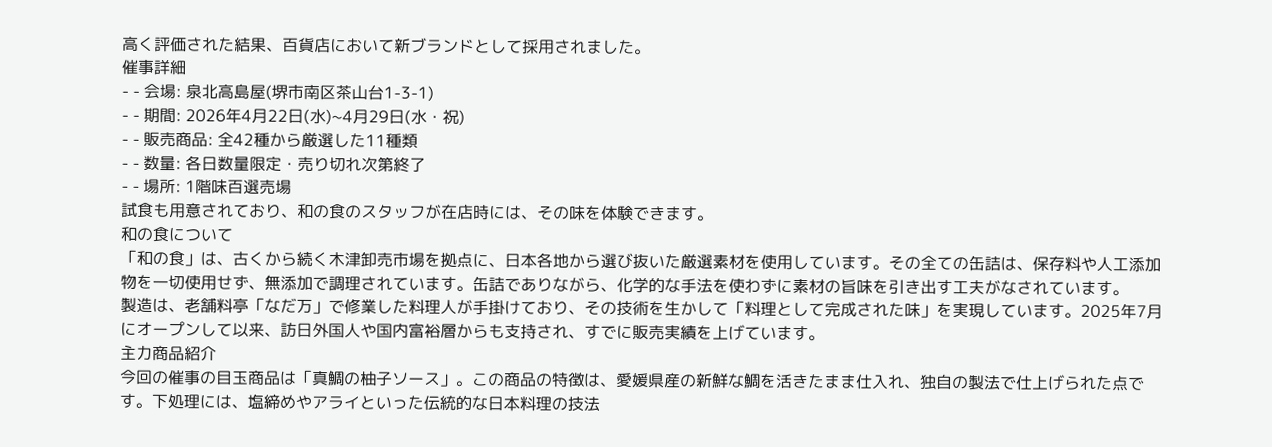高く評価された結果、百貨店において新ブランドとして採用されました。
催事詳細
- - 会場: 泉北高島屋(堺市南区茶山台1-3-1)
- - 期間: 2026年4月22日(水)~4月29日(水・祝)
- - 販売商品: 全42種から厳選した11種類
- - 数量: 各日数量限定・売り切れ次第終了
- - 場所: 1階味百選売場
試食も用意されており、和の食のスタッフが在店時には、その味を体験できます。
和の食について
「和の食」は、古くから続く木津卸売市場を拠点に、日本各地から選び抜いた厳選素材を使用しています。その全ての缶詰は、保存料や人工添加物を一切使用せず、無添加で調理されています。缶詰でありながら、化学的な手法を使わずに素材の旨味を引き出す工夫がなされています。
製造は、老舗料亭「なだ万」で修業した料理人が手掛けており、その技術を生かして「料理として完成された味」を実現しています。2025年7月にオープンして以来、訪日外国人や国内富裕層からも支持され、すでに販売実績を上げています。
主力商品紹介
今回の催事の目玉商品は「真鯛の柚子ソース」。この商品の特徴は、愛媛県産の新鮮な鯛を活きたまま仕入れ、独自の製法で仕上げられた点です。下処理には、塩締めやアライといった伝統的な日本料理の技法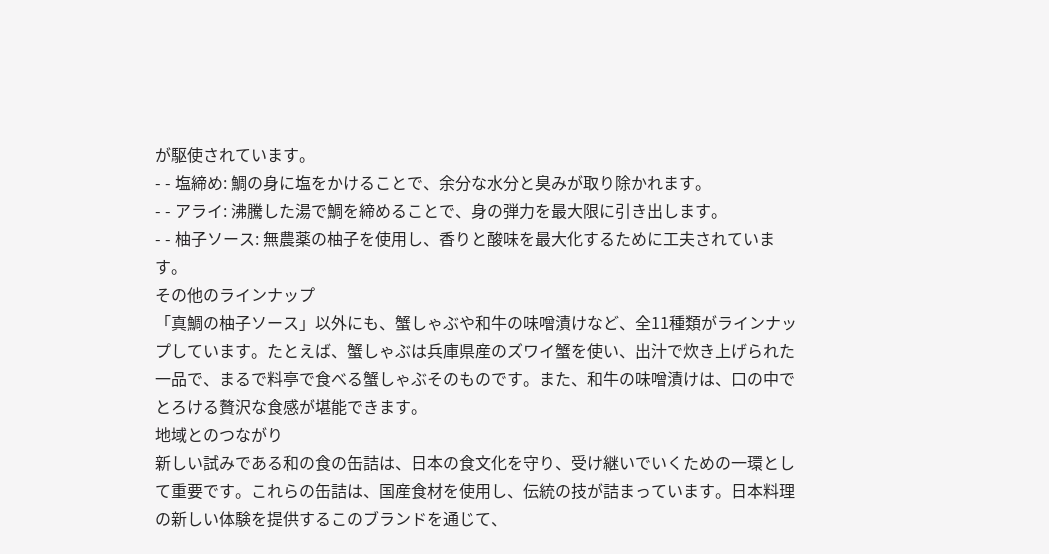が駆使されています。
- - 塩締め: 鯛の身に塩をかけることで、余分な水分と臭みが取り除かれます。
- - アライ: 沸騰した湯で鯛を締めることで、身の弾力を最大限に引き出します。
- - 柚子ソース: 無農薬の柚子を使用し、香りと酸味を最大化するために工夫されています。
その他のラインナップ
「真鯛の柚子ソース」以外にも、蟹しゃぶや和牛の味噌漬けなど、全11種類がラインナップしています。たとえば、蟹しゃぶは兵庫県産のズワイ蟹を使い、出汁で炊き上げられた一品で、まるで料亭で食べる蟹しゃぶそのものです。また、和牛の味噌漬けは、口の中でとろける贅沢な食感が堪能できます。
地域とのつながり
新しい試みである和の食の缶詰は、日本の食文化を守り、受け継いでいくための一環として重要です。これらの缶詰は、国産食材を使用し、伝統の技が詰まっています。日本料理の新しい体験を提供するこのブランドを通じて、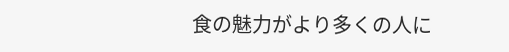食の魅力がより多くの人に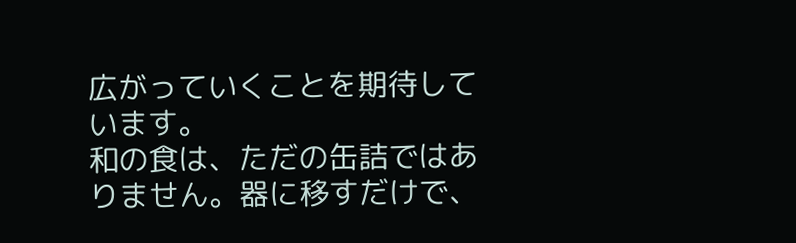広がっていくことを期待しています。
和の食は、ただの缶詰ではありません。器に移すだけで、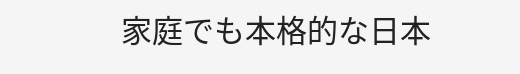家庭でも本格的な日本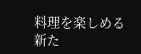料理を楽しめる新た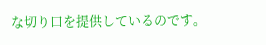な切り口を提供しているのです。